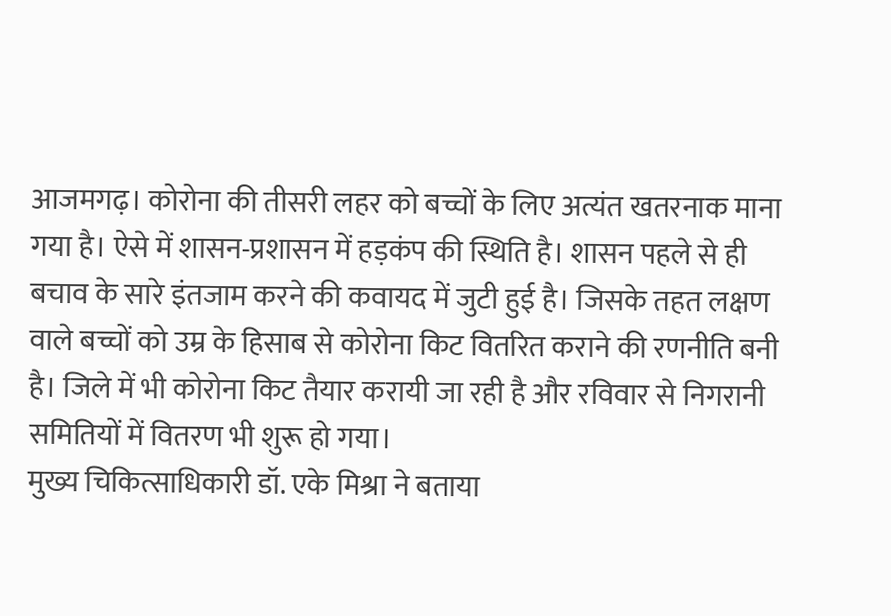आजमगढ़। कोरोना की तीसरी लहर को बच्चों के लिए अत्यंत खतरनाक माना गया है। ऐसे में शासन-प्रशासन में हड़कंप की स्थिति है। शासन पहले से ही बचाव के सारे इंतजाम करने की कवायद में जुटी हुई है। जिसके तहत लक्षण वाले बच्चों को उम्र के हिसाब से कोरोना किट वितरित कराने की रणनीति बनी है। जिले में भी कोरोना किट तैयार करायी जा रही है और रविवार से निगरानी समितियों में वितरण भी शुरू हो गया।
मुख्य चिकित्साधिकारी डॉ. एके मिश्रा ने बताया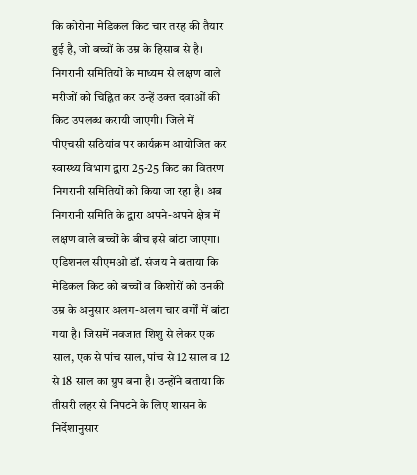कि कोरोना मेडिकल किट चार तरह की तैयार हुई है, जो बच्चों के उम्र के हिसाब से है। निगरानी समितियों के माध्यम से लक्षण वाले मरीजों को चिह्नित कर उन्हें उक्त दवाओं की किट उपलब्ध करायी जाएगी। जिले में पीएचसी सठियांव पर कार्यक्रम आयोजित कर स्वास्थ्य विभाग द्वारा 25-25 किट का वितरण निगरानी समितियों को किया जा रहा है। अब निगरानी समिति के द्वारा अपने-अपने क्षेत्र में लक्षण वाले बच्चों के बीच इसे बांटा जाएगा। एडिशनल सीएमओ डॉ. संजय ने बताया कि मेडिकल किट को बच्चों व किशोरों को उनकी उम्र के अनुसार अलग-अलग चार वर्गों में बांटा गया है। जिसमें नवजात शिशु से लेकर एक साल, एक से पांच साल, पांच से 12 साल व 12 से 18 साल का ग्रुप बना है। उन्होंने बताया कि तीसरी लहर से निपटने के लिए शासन के निर्देशानुसार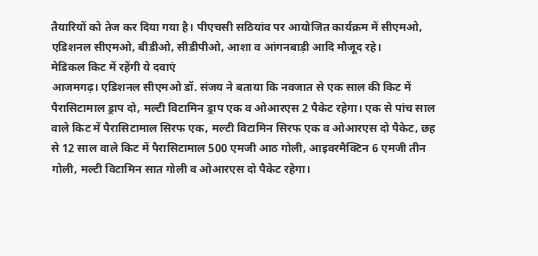तैयारियों को तेज कर दिया गया है। पीएचसी सठियांव पर आयोजित कार्यक्रम में सीएमओ, एडिशनल सीएमओ, बीडीओ, सीडीपीओ, आशा व आंगनबाड़ी आदि मौजूद रहे।
मेडिकल किट में रहेंगी ये दवाएं
आजमगढ़। एडिशनल सीएमओ डॉ. संजय ने बताया कि नवजात से एक साल की किट में पैरासिटामाल ड्राप दो, मल्टी विटामिन ड्राप एक व ओआरएस 2 पैकेट रहेगा। एक से पांच साल वाले किट में पैरासिटामाल सिरफ एक, मल्टी विटामिन सिरफ एक व ओआरएस दो पैकेट, छह से 12 साल वाले किट में पैरासिटामाल 500 एमजी आठ गोली, आइवरमैक्टिन 6 एमजी तीन गोली, मल्टी विटामिन सात गोली व ओआरएस दो पैकेट रहेगा।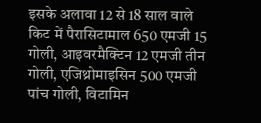इसके अलावा 12 से 18 साल वाले किट में पैरासिटामाल 650 एमजी 15 गोली, आइवरमैक्टिन 12 एमजी तीन गोली, एजिथ्रोमाइसिन 500 एमजी पांच गोली, विटामिन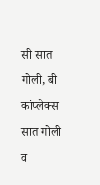सी सात गोली, बी कांप्लेक्स सात गोली व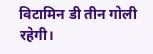विटामिन डी तीन गोली रहेगी।